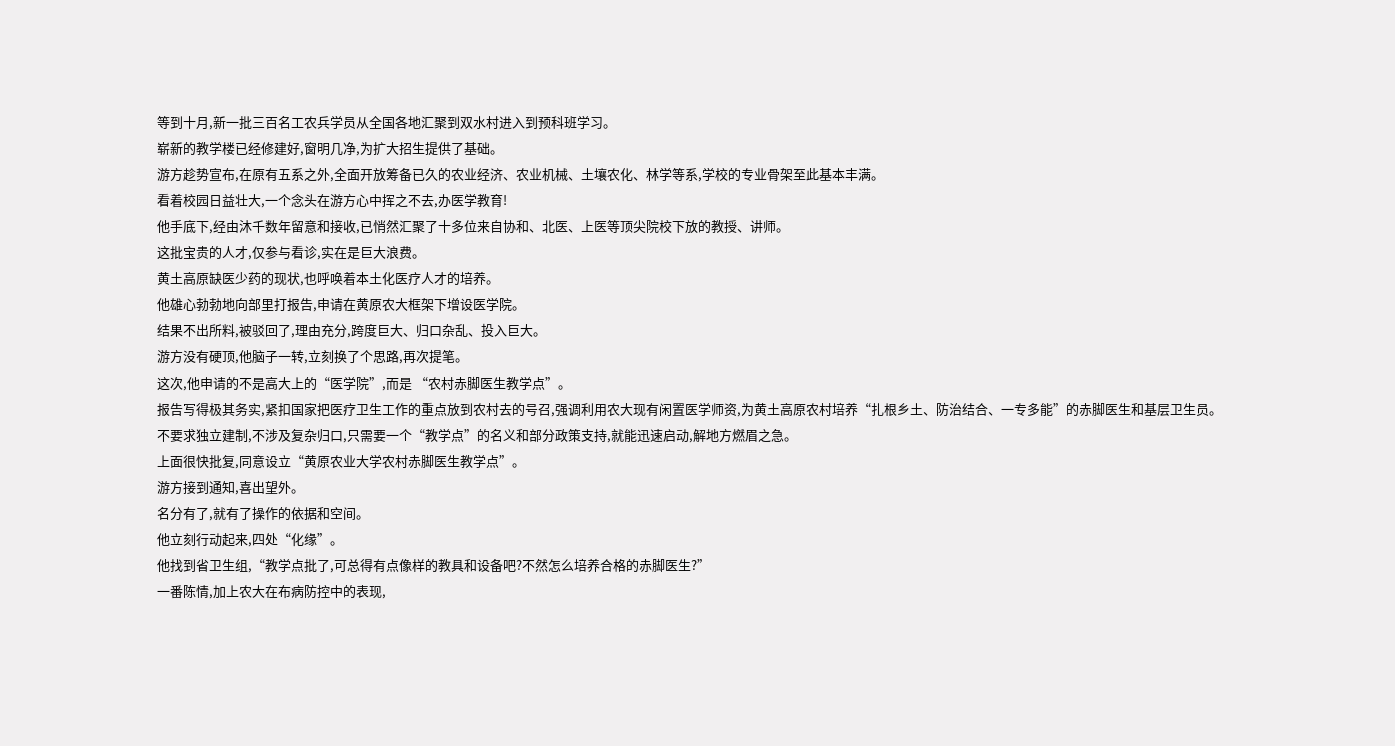等到十月,新一批三百名工农兵学员从全国各地汇聚到双水村进入到预科班学习。
崭新的教学楼已经修建好,窗明几净,为扩大招生提供了基础。
游方趁势宣布,在原有五系之外,全面开放筹备已久的农业经济、农业机械、土壤农化、林学等系,学校的专业骨架至此基本丰满。
看着校园日益壮大,一个念头在游方心中挥之不去,办医学教育!
他手底下,经由沐千数年留意和接收,已悄然汇聚了十多位来自协和、北医、上医等顶尖院校下放的教授、讲师。
这批宝贵的人才,仅参与看诊,实在是巨大浪费。
黄土高原缺医少药的现状,也呼唤着本土化医疗人才的培养。
他雄心勃勃地向部里打报告,申请在黄原农大框架下增设医学院。
结果不出所料,被驳回了,理由充分,跨度巨大、归口杂乱、投入巨大。
游方没有硬顶,他脑子一转,立刻换了个思路,再次提笔。
这次,他申请的不是高大上的“医学院”,而是 “农村赤脚医生教学点”。
报告写得极其务实,紧扣国家把医疗卫生工作的重点放到农村去的号召,强调利用农大现有闲置医学师资,为黄土高原农村培养“扎根乡土、防治结合、一专多能”的赤脚医生和基层卫生员。
不要求独立建制,不涉及复杂归口,只需要一个“教学点”的名义和部分政策支持,就能迅速启动,解地方燃眉之急。
上面很快批复,同意设立“黄原农业大学农村赤脚医生教学点”。
游方接到通知,喜出望外。
名分有了,就有了操作的依据和空间。
他立刻行动起来,四处“化缘”。
他找到省卫生组,“教学点批了,可总得有点像样的教具和设备吧?不然怎么培养合格的赤脚医生?”
一番陈情,加上农大在布病防控中的表现,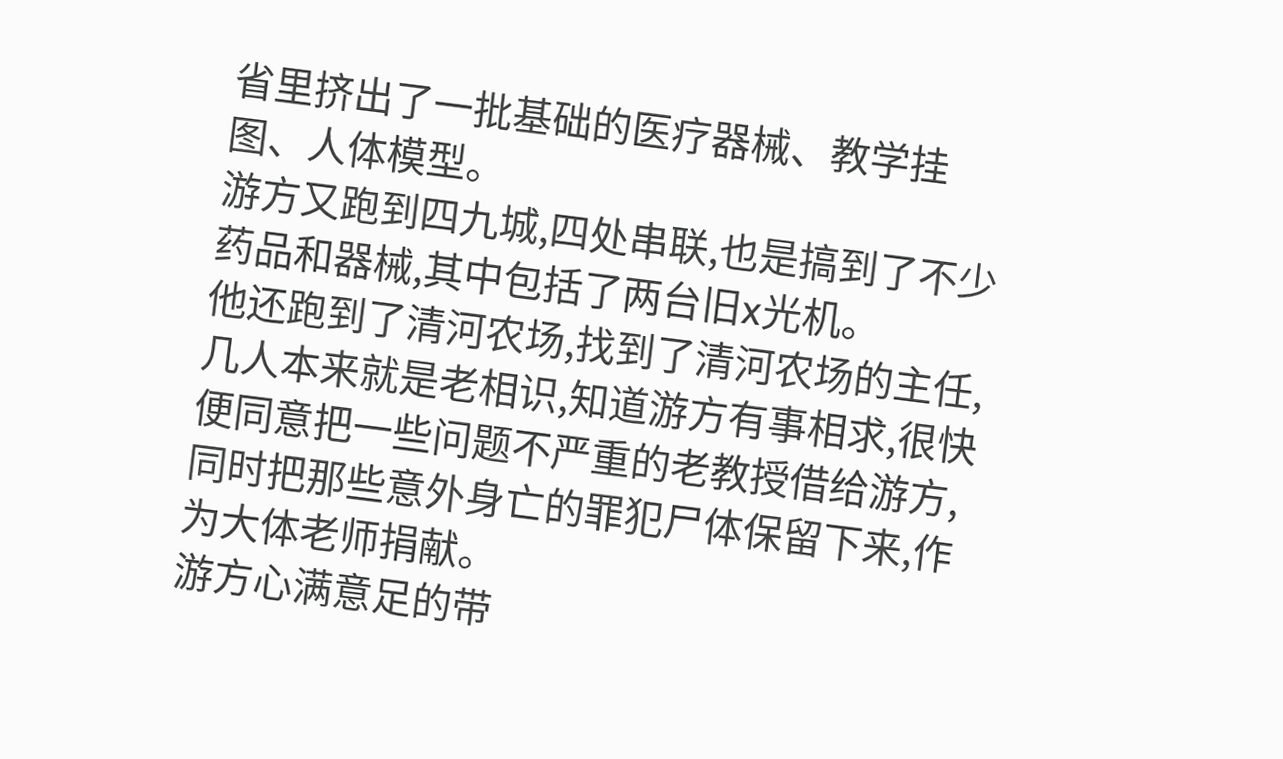省里挤出了一批基础的医疗器械、教学挂图、人体模型。
游方又跑到四九城,四处串联,也是搞到了不少药品和器械,其中包括了两台旧x光机。
他还跑到了清河农场,找到了清河农场的主任,几人本来就是老相识,知道游方有事相求,很快便同意把一些问题不严重的老教授借给游方,同时把那些意外身亡的罪犯尸体保留下来,作为大体老师捐献。
游方心满意足的带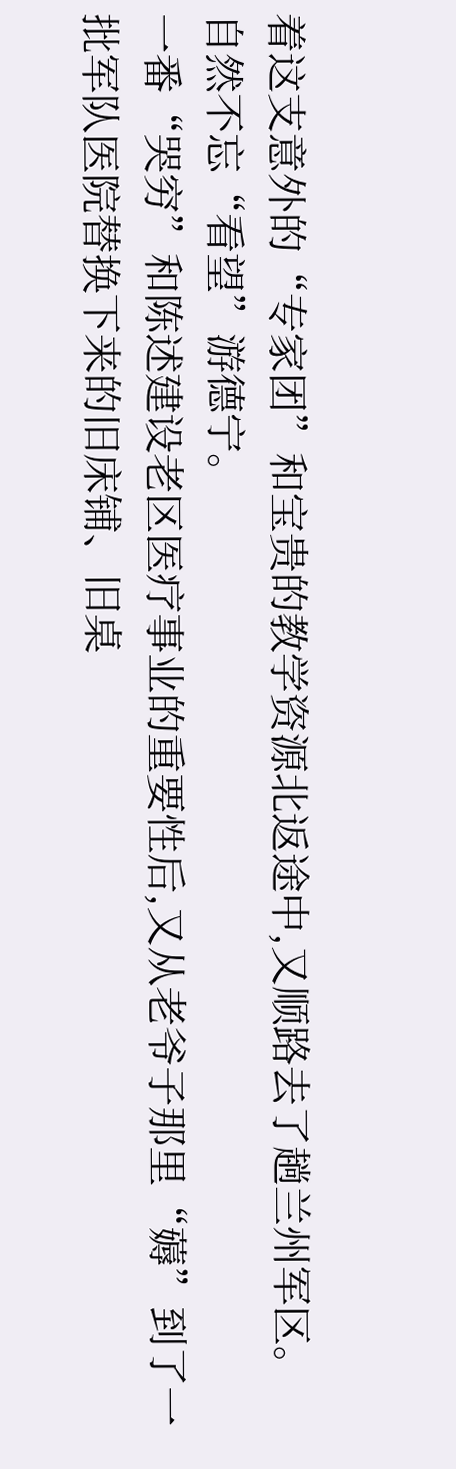着这支意外的“专家团”和宝贵的教学资源北返途中,又顺路去了趟兰州军区。
自然不忘“看望”游德宁。
一番“哭穷”和陈述建设老区医疗事业的重要性后,又从老爷子那里“薅”到了一批军队医院替换下来的旧床铺、旧桌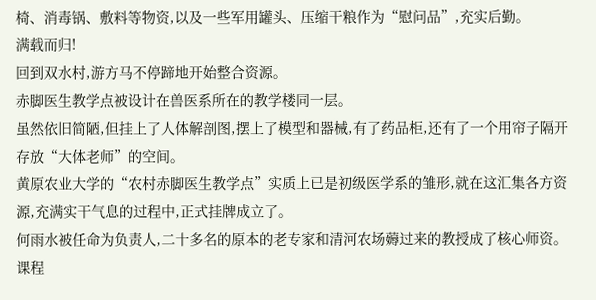椅、消毒锅、敷料等物资,以及一些军用罐头、压缩干粮作为“慰问品”,充实后勤。
满载而归!
回到双水村,游方马不停蹄地开始整合资源。
赤脚医生教学点被设计在兽医系所在的教学楼同一层。
虽然依旧简陋,但挂上了人体解剖图,摆上了模型和器械,有了药品柜,还有了一个用帘子隔开存放“大体老师”的空间。
黄原农业大学的“农村赤脚医生教学点”实质上已是初级医学系的雏形,就在这汇集各方资源,充满实干气息的过程中,正式挂牌成立了。
何雨水被任命为负责人,二十多名的原本的老专家和清河农场薅过来的教授成了核心师资。
课程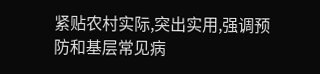紧贴农村实际,突出实用,强调预防和基层常见病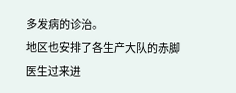多发病的诊治。
地区也安排了各生产大队的赤脚医生过来进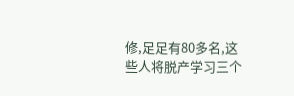修,足足有80多名,这些人将脱产学习三个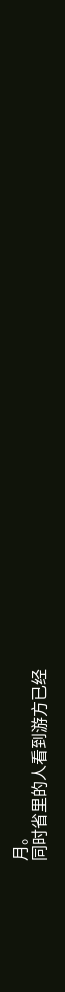月。
同时省里的人看到游方已经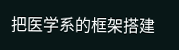把医学系的框架搭建